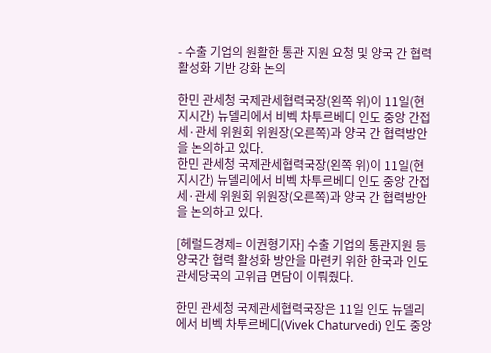- 수출 기업의 원활한 통관 지원 요청 및 양국 간 협력 활성화 기반 강화 논의

한민 관세청 국제관세협력국장(왼쪽 위)이 11일(현지시간) 뉴델리에서 비벡 차투르베디 인도 중앙 간접세·관세 위원회 위원장(오른쪽)과 양국 간 협력방안을 논의하고 있다.
한민 관세청 국제관세협력국장(왼쪽 위)이 11일(현지시간) 뉴델리에서 비벡 차투르베디 인도 중앙 간접세·관세 위원회 위원장(오른쪽)과 양국 간 협력방안을 논의하고 있다.

[헤럴드경제= 이권형기자] 수출 기업의 통관지원 등 양국간 협력 활성화 방안을 마련키 위한 한국과 인도 관세당국의 고위급 면담이 이뤄줬다.

한민 관세청 국제관세협력국장은 11일 인도 뉴델리에서 비벡 차투르베디(Vivek Chaturvedi) 인도 중앙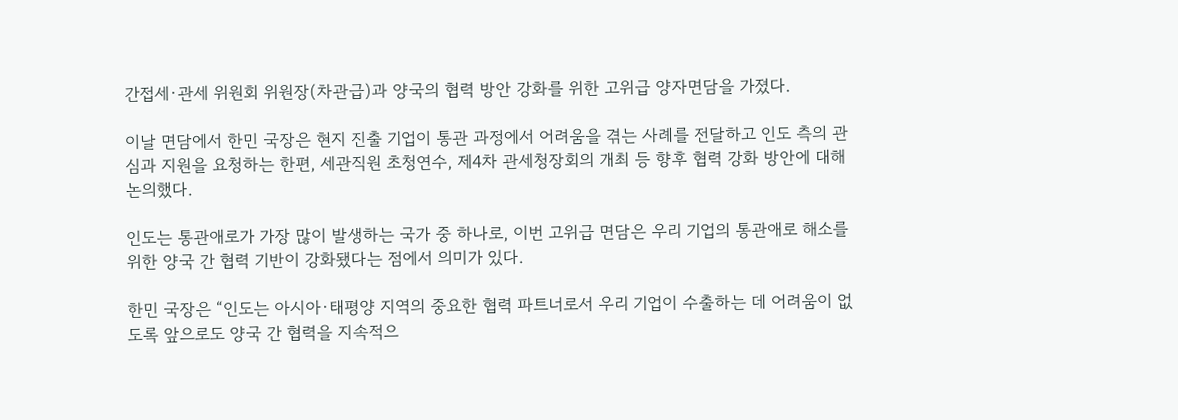간접세·관세 위원회 위원장(차관급)과 양국의 협력 방안 강화를 위한 고위급 양자면담을 가졌다.

이날 면담에서 한민 국장은 현지 진출 기업이 통관 과정에서 어려움을 겪는 사례를 전달하고 인도 측의 관심과 지원을 요청하는 한편, 세관직원 초청연수, 제4차 관세청장회의 개최 등 향후 협력 강화 방안에 대해 논의했다.

인도는 통관애로가 가장 많이 발생하는 국가 중 하나로, 이번 고위급 면담은 우리 기업의 통관애로 해소를 위한 양국 간 협력 기반이 강화됐다는 점에서 의미가 있다.

한민 국장은 “인도는 아시아·태평양 지역의 중요한 협력 파트너로서 우리 기업이 수출하는 데 어려움이 없도록 앞으로도 양국 간 협력을 지속적으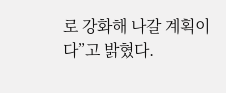로 강화해 나갈 계획이다”고 밝혔다.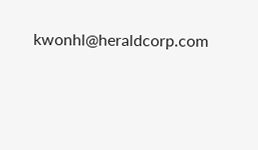kwonhl@heraldcorp.com